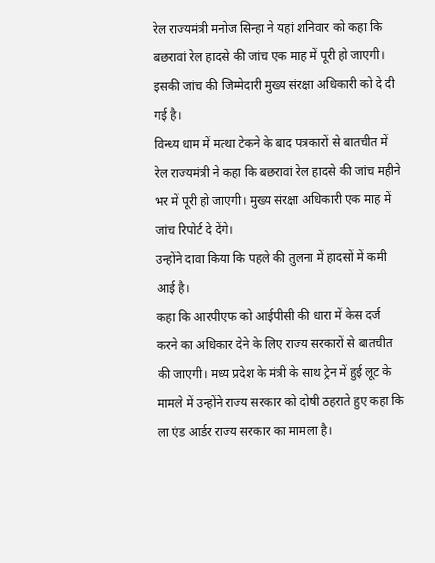रेल राज्यमंत्री मनोज सिन्हा ने यहां शनिवार को कहा कि बछरावां रेल हादसे की जांच एक माह में पूरी हो जाएगी। इसकी जांच की जिम्मेदारी मुख्य संरक्षा अधिकारी को दे दी गई है।
विन्ध्य धाम में मत्था टेकने के बाद पत्रकारों से बातचीत में रेल राज्यमंत्री ने कहा कि बछरावां रेल हादसे की जांच महीने भर में पूरी हो जाएगी। मुख्य संरक्षा अधिकारी एक माह में जांच रिपोर्ट दे देंगे।
उन्होंने दावा किया कि पहले की तुलना में हादसों में कमी आई है।
कहा कि आरपीएफ को आईपीसी की धारा में केस दर्ज करने का अधिकार देने के लिए राज्य सरकारों से बातचीत की जाएगी। मध्य प्रदेश के मंत्री के साथ ट्रेन में हुई लूट के मामले में उन्होंने राज्य सरकार को दोषी ठहराते हुए कहा कि ला एंड आर्डर राज्य सरकार का मामला है।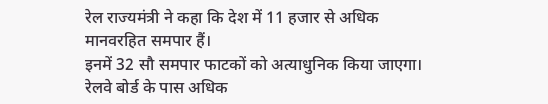रेल राज्यमंत्री ने कहा कि देश में 11 हजार से अधिक मानवरहित समपार हैं।
इनमें 32 सौ समपार फाटकों को अत्याधुनिक किया जाएगा।
रेलवे बोर्ड के पास अधिक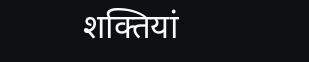शक्तियां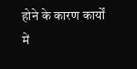होने के कारण कार्यों में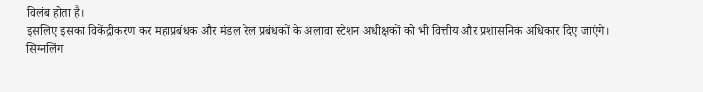विलंब होता है।
इसलिए इसका विकेंद्रीकरण कर महाप्रबंधक और मंडल रेल प्रबंधकों के अलावा स्टेशन अधीक्षकों को भी वित्तीय और प्रशासनिक अधिकार दिए जाएंगे।
सिग्नलिंग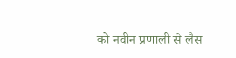को नवीन प्रणाली से लैस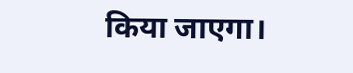किया जाएगा।